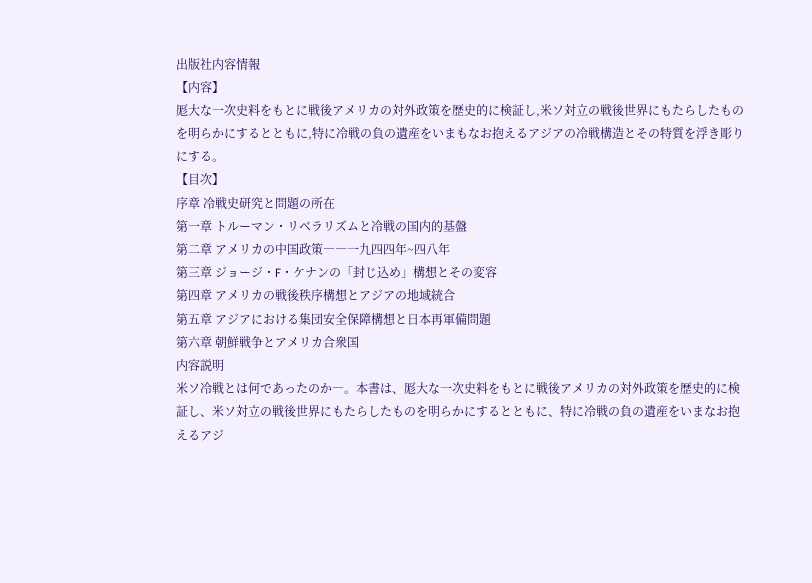出版社内容情報
【内容】
厖大な一次史料をもとに戦後アメリカの対外政策を歴史的に検証し,米ソ対立の戦後世界にもたらしたものを明らかにするとともに,特に冷戦の負の遺産をいまもなお抱えるアジアの冷戦構造とその特質を浮き彫りにする。
【目次】
序章 冷戦史研究と問題の所在
第一章 トルーマン・リベラリズムと冷戦の国内的基盤
第二章 アメリカの中国政策――一九四四年~四八年
第三章 ジョージ・F・ケナンの「封じ込め」構想とその変容
第四章 アメリカの戦後秩序構想とアジアの地域統合
第五章 アジアにおける集団安全保障構想と日本再軍備問題
第六章 朝鮮戦争とアメリカ合衆国
内容説明
米ソ冷戦とは何であったのか―。本書は、厖大な一次史料をもとに戦後アメリカの対外政策を歴史的に検証し、米ソ対立の戦後世界にもたらしたものを明らかにするとともに、特に冷戦の負の遺産をいまなお抱えるアジ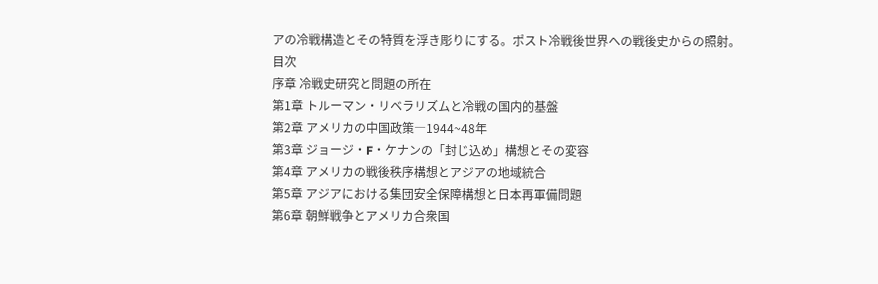アの冷戦構造とその特質を浮き彫りにする。ポスト冷戦後世界への戦後史からの照射。
目次
序章 冷戦史研究と問題の所在
第1章 トルーマン・リベラリズムと冷戦の国内的基盤
第2章 アメリカの中国政策―1944~48年
第3章 ジョージ・F・ケナンの「封じ込め」構想とその変容
第4章 アメリカの戦後秩序構想とアジアの地域統合
第5章 アジアにおける集団安全保障構想と日本再軍備問題
第6章 朝鮮戦争とアメリカ合衆国